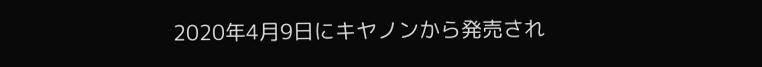2020年4月9日にキヤノンから発売され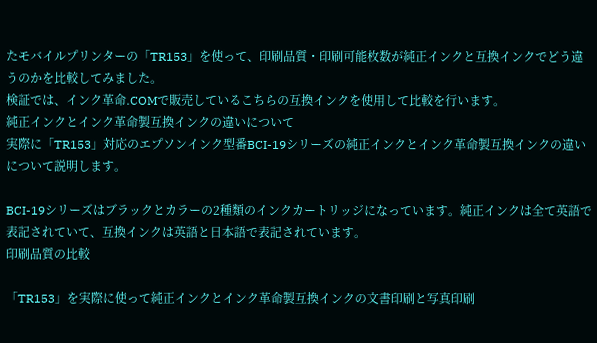たモバイルプリンターの「TR153」を使って、印刷品質・印刷可能枚数が純正インクと互換インクでどう違うのかを比較してみました。
検証では、インク革命.COMで販売しているこちらの互換インクを使用して比較を行います。
純正インクとインク革命製互換インクの違いについて
実際に「TR153」対応のエプソンインク型番BCI-19シリーズの純正インクとインク革命製互換インクの違いについて説明します。

BCI-19シリーズはブラックとカラーの2種類のインクカートリッジになっています。純正インクは全て英語で表記されていて、互換インクは英語と日本語で表記されています。
印刷品質の比較

「TR153」を実際に使って純正インクとインク革命製互換インクの文書印刷と写真印刷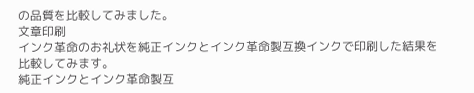の品質を比較してみました。
文章印刷
インク革命のお礼状を純正インクとインク革命製互換インクで印刷した結果を比較してみます。
純正インクとインク革命製互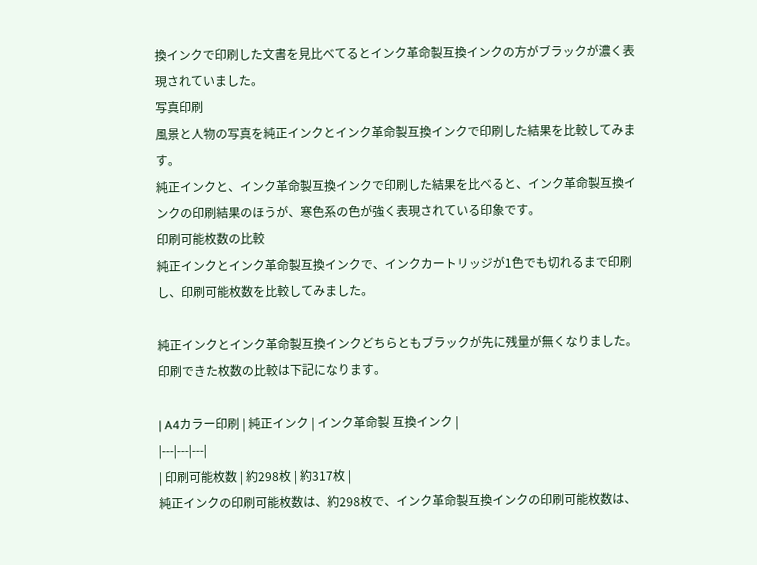換インクで印刷した文書を見比べてるとインク革命製互換インクの方がブラックが濃く表現されていました。
写真印刷
風景と人物の写真を純正インクとインク革命製互換インクで印刷した結果を比較してみます。
純正インクと、インク革命製互換インクで印刷した結果を比べると、インク革命製互換インクの印刷結果のほうが、寒色系の色が強く表現されている印象です。
印刷可能枚数の比較
純正インクとインク革命製互換インクで、インクカートリッジが1色でも切れるまで印刷し、印刷可能枚数を比較してみました。

純正インクとインク革命製互換インクどちらともブラックが先に残量が無くなりました。
印刷できた枚数の比較は下記になります。

| A4カラー印刷 | 純正インク | インク革命製 互換インク |
|---|---|---|
| 印刷可能枚数 | 約298枚 | 約317枚 |
純正インクの印刷可能枚数は、約298枚で、インク革命製互換インクの印刷可能枚数は、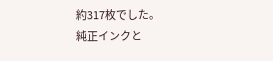約317枚でした。
純正インクと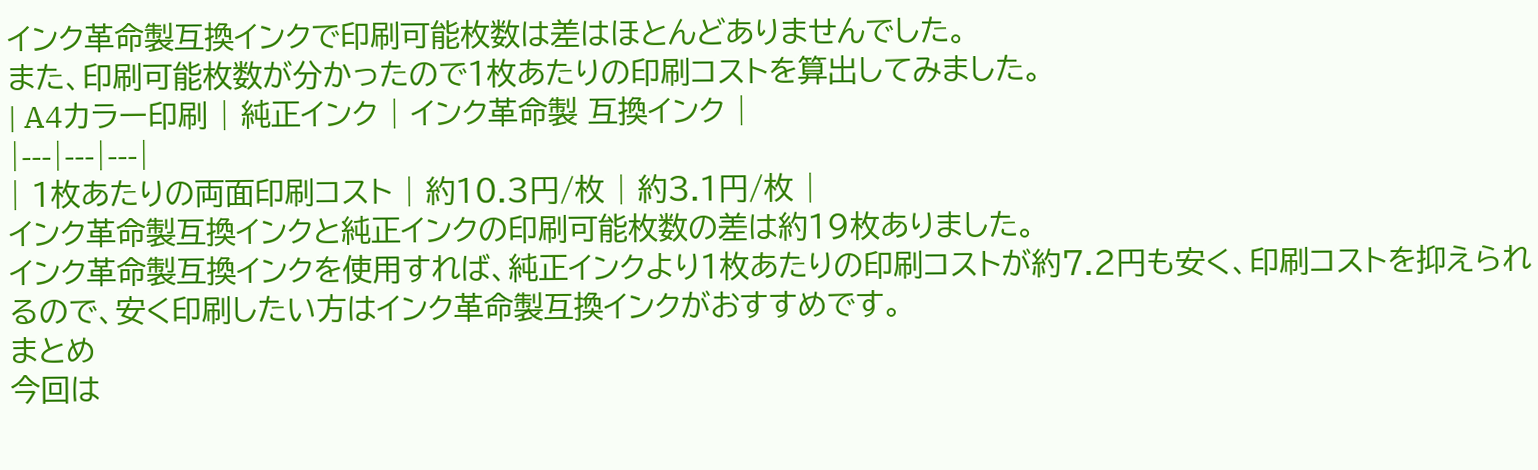インク革命製互換インクで印刷可能枚数は差はほとんどありませんでした。
また、印刷可能枚数が分かったので1枚あたりの印刷コストを算出してみました。
| A4カラー印刷 | 純正インク | インク革命製 互換インク |
|---|---|---|
| 1枚あたりの両面印刷コスト | 約10.3円/枚 | 約3.1円/枚 |
インク革命製互換インクと純正インクの印刷可能枚数の差は約19枚ありました。
インク革命製互換インクを使用すれば、純正インクより1枚あたりの印刷コストが約7.2円も安く、印刷コストを抑えられるので、安く印刷したい方はインク革命製互換インクがおすすめです。
まとめ
今回は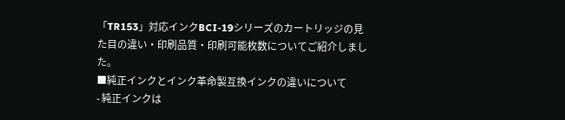「TR153」対応インクBCI-19シリーズのカートリッジの見た目の違い・印刷品質・印刷可能枚数についてご紹介しました。
■純正インクとインク革命製互換インクの違いについて
- 純正インクは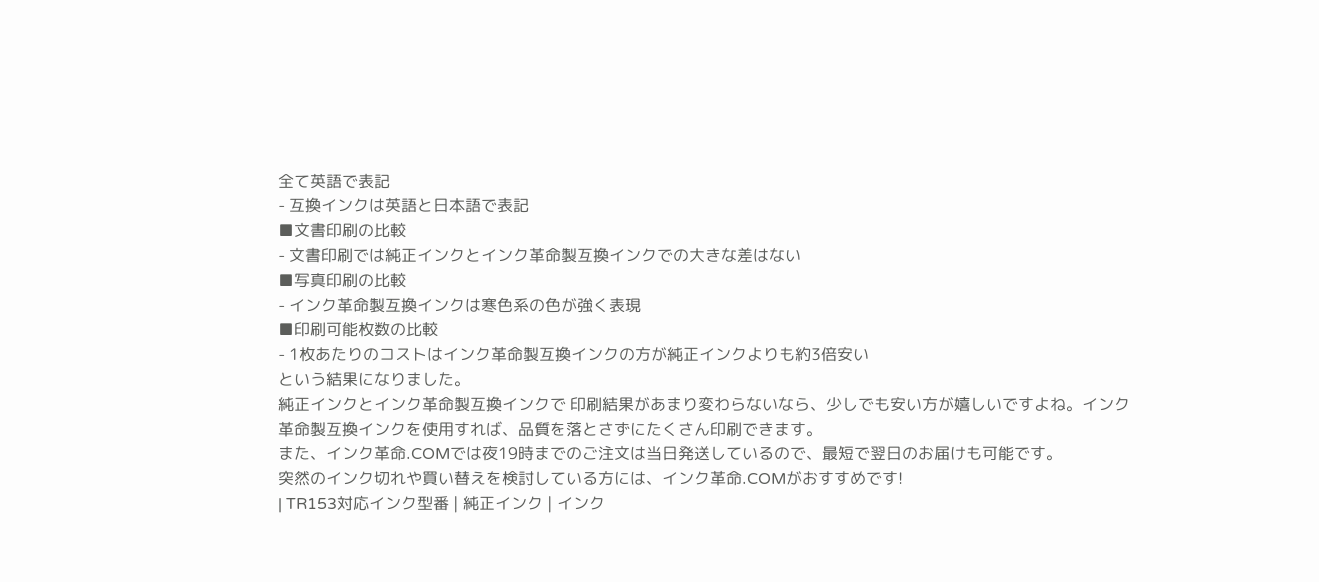全て英語で表記
- 互換インクは英語と日本語で表記
■文書印刷の比較
- 文書印刷では純正インクとインク革命製互換インクでの大きな差はない
■写真印刷の比較
- インク革命製互換インクは寒色系の色が強く表現
■印刷可能枚数の比較
- 1枚あたりのコストはインク革命製互換インクの方が純正インクよりも約3倍安い
という結果になりました。
純正インクとインク革命製互換インクで 印刷結果があまり変わらないなら、少しでも安い方が嬉しいですよね。インク革命製互換インクを使用すれば、品質を落とさずにたくさん印刷できます。
また、インク革命.COMでは夜19時までのご注文は当日発送しているので、最短で翌日のお届けも可能です。
突然のインク切れや買い替えを検討している方には、インク革命.COMがおすすめです!
| TR153対応インク型番 | 純正インク | インク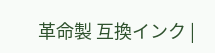革命製 互換インク |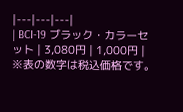|---|---|---|
| BCI-19 ブラック・カラーセット | 3,080円 | 1,000円 |
※表の数字は税込価格です。